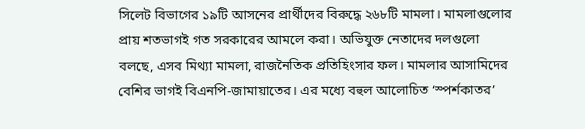সিলেট বিভাগের ১৯টি আসনের প্রার্থীদের বিরুদ্ধে ২৬৮টি মামলা। মামলাগুলোর প্রায় শতভাগই গত সরকারের আমলে করা। অভিযুক্ত নেতাদের দলগুলো বলছে, এসব মিথ্যা মামলা, রাজনৈতিক প্রতিহিংসার ফল। মামলার আসামিদের বেশির ভাগই বিএনপি-জামায়াতের। এর মধ্যে বহুল আলোচিত ‘স্পর্শকাতর’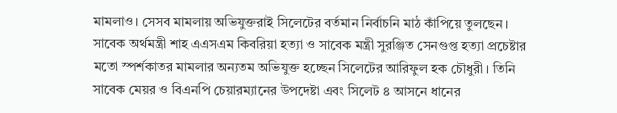মামলাও। সেসব মামলায় অভিযুক্তরাই সিলেটের বর্তমান নির্বাচনি মাঠ কাঁপিয়ে তুলছেন।
সাবেক অর্থমন্ত্রী শাহ এএসএম কিবরিয়া হত্যা ও সাবেক মন্ত্রী সুরঞ্জিত সেনগুপ্ত হত্যা প্রচেষ্টার মতো স্পর্শকাতর মামলার অন্যতম অভিযুক্ত হচ্ছেন সিলেটের আরিফুল হক চৌধুরী। তিনি সাবেক মেয়র ও বিএনপি চেয়ারম্যানের উপদেষ্টা এবং সিলেট ৪ আসনে ধানের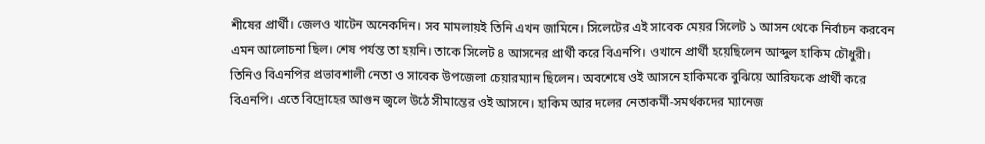শীষের প্রার্থী। জেলও খাটেন অনেকদিন। সব মামলায়ই তিনি এখন জামিনে। সিলেটের এই সাবেক মেয়র সিলেট ১ আসন থেকে নির্বাচন করবেন এমন আলোচনা ছিল। শেষ পর্যন্ত তা হয়নি। তাকে সিলেট ৪ আসনের প্রার্থী করে বিএনপি। ওখানে প্রার্থী হয়েছিলেন আব্দুল হাকিম চৌধুরী।
তিনিও বিএনপির প্রভাবশালী নেতা ও সাবেক উপজেলা চেয়ারম্যান ছিলেন। অবশেষে ওই আসনে হাকিমকে বুঝিয়ে আরিফকে প্রার্থী করে বিএনপি। এতে বিদ্রোহের আগুন জ্বলে উঠে সীমান্তের ওই আসনে। হাকিম আর দলের নেতাকর্মী-সমর্থকদের ম্যানেজ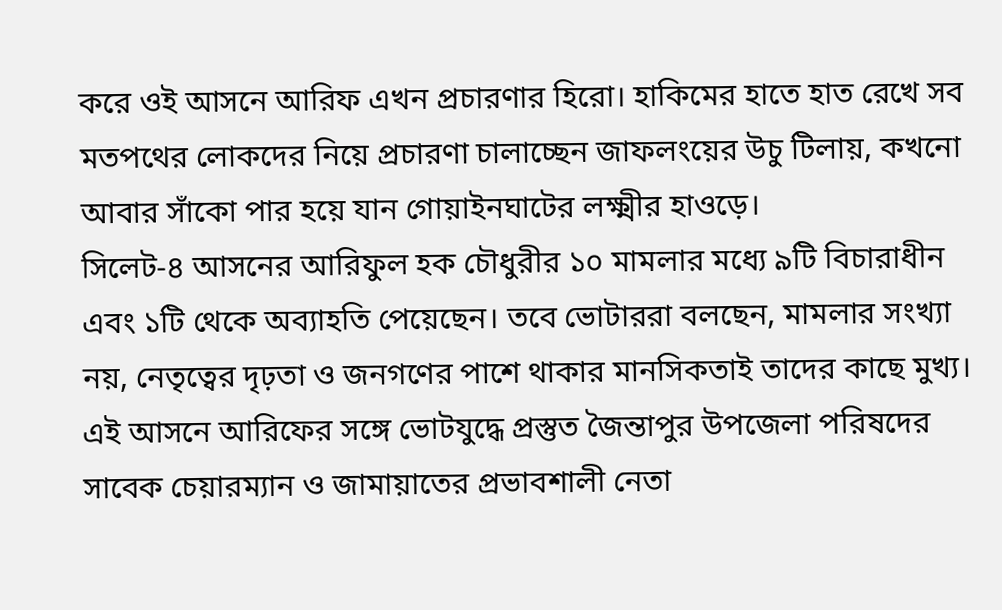করে ওই আসনে আরিফ এখন প্রচারণার হিরো। হাকিমের হাতে হাত রেখে সব মতপথের লোকদের নিয়ে প্রচারণা চালাচ্ছেন জাফলংয়ের উচু টিলায়, কখনো আবার সাঁকো পার হয়ে যান গোয়াইনঘাটের লক্ষ্মীর হাওড়ে।
সিলেট-৪ আসনের আরিফুল হক চৌধুরীর ১০ মামলার মধ্যে ৯টি বিচারাধীন এবং ১টি থেকে অব্যাহতি পেয়েছেন। তবে ভোটাররা বলছেন, মামলার সংখ্যা নয়, নেতৃত্বের দৃঢ়তা ও জনগণের পাশে থাকার মানসিকতাই তাদের কাছে মুখ্য। এই আসনে আরিফের সঙ্গে ভোটযুদ্ধে প্রস্তুত জৈন্তাপুর উপজেলা পরিষদের সাবেক চেয়ারম্যান ও জামায়াতের প্রভাবশালী নেতা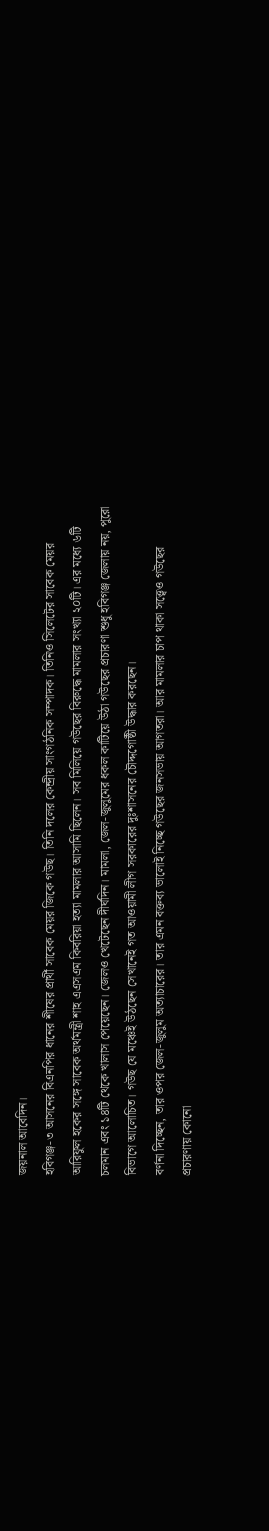জয়নাল আবেদিন।
হবিগঞ্জ-৩ আসনের বিএনপির ধানের শীষের প্রার্থী সাবেক মেয়র জিকে গউছ। তিনি দলের কেন্দ্রীয় সাংগঠনিক সম্পাদক। তিনিও সিলেটের সাবেক মেয়র আরিফুল হকের সঙ্গে সাবেক অর্থমন্ত্রী শাহ এএসএম কিবরিয়া হত্যা মামলার আসামি ছিলেন। সব মিলিয়ে গউছের বিরুদ্ধে মামলার সংখ্যা ২০টি। এর মধ্যে ৬টি চলমান এবং ১৪টি থেকে খালাস পেয়েছেন। জেলও খেটেছেন দীর্ঘদিন। মামলা, জেল-জুলুমের ধকল কাটিয়ে উঠা গউছের প্রচারণা শুধু হবিগঞ্জ জেলায় নয়, পুরো বিভাগে আলোচিত। গউছ যে মঞ্চেই উঠছেন সেখানেই গত আওয়ামী লীগ সরকারের দুঃশাসনের চৌদ্দগোষ্ঠী উদ্ধার করছেন।
বর্ণনা দিচ্ছেন, তার ওপর জেল-জুলুম অত্যাচারের। তার এমন বক্তব্য ভালোই নিচ্ছে গউছের জনসভায় আগতরা। আর মামলার চাপ থাকা সত্ত্বেও গউছের প্রচারণায় কোনো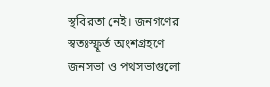স্থবিরতা নেই। জনগণের স্বতঃস্ফূর্ত অংশগ্রহণে জনসভা ও পথসভাগুলো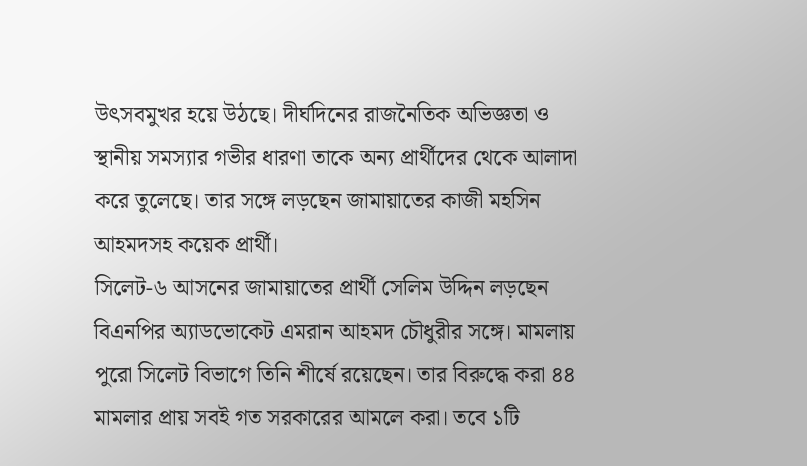উৎসবমুখর হয়ে উঠছে। দীর্ঘদিনের রাজনৈতিক অভিজ্ঞতা ও স্থানীয় সমস্যার গভীর ধারণা তাকে অন্য প্রার্থীদের থেকে আলাদা করে তুলেছে। তার সঙ্গে লড়ছেন জামায়াতের কাজী মহসিন আহমদসহ কয়েক প্রার্থী।
সিলেট-৬ আসনের জামায়াতের প্রার্থী সেলিম উদ্দিন লড়ছেন বিএনপির অ্যাডভোকেট এমরান আহমদ চৌধুরীর সঙ্গে। মামলায় পুরো সিলেট বিভাগে তিনি শীর্ষে রয়েছেন। তার বিরুদ্ধে করা ৪৪ মামলার প্রায় সবই গত সরকারের আমলে করা। তবে ১টি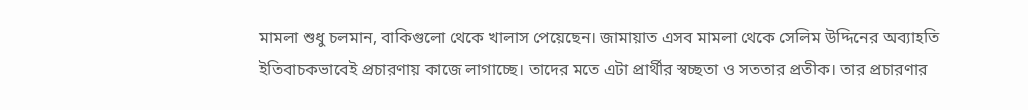মামলা শুধু চলমান, বাকিগুলো থেকে খালাস পেয়েছেন। জামায়াত এসব মামলা থেকে সেলিম উদ্দিনের অব্যাহতি ইতিবাচকভাবেই প্রচারণায় কাজে লাগাচ্ছে। তাদের মতে এটা প্রার্থীর স্বচ্ছতা ও সততার প্রতীক। তার প্রচারণার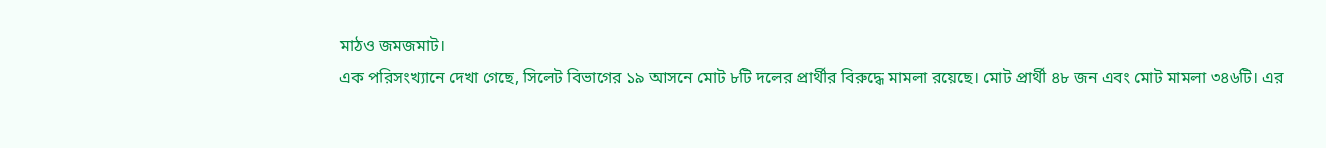মাঠও জমজমাট।
এক পরিসংখ্যানে দেখা গেছে, সিলেট বিভাগের ১৯ আসনে মোট ৮টি দলের প্রার্থীর বিরুদ্ধে মামলা রয়েছে। মোট প্রার্থী ৪৮ জন এবং মোট মামলা ৩৪৬টি। এর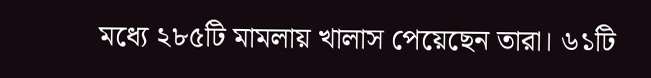মধ্যে ২৮৫টি মামলায় খালাস পেয়েছেন তারা। ৬১টি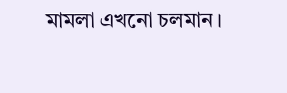মামলা এখনো চলমান।